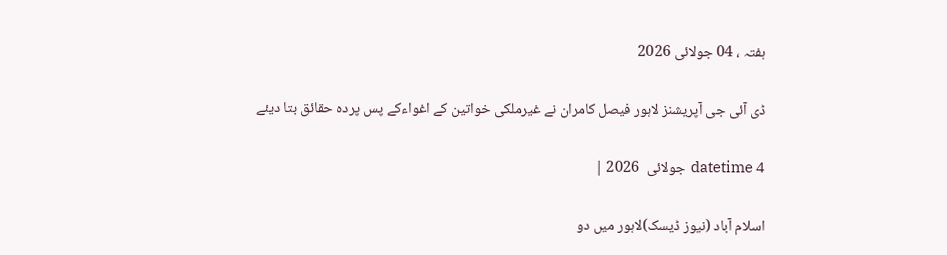ہفتہ ، 04 جولائی 2026

ڈی آئی جی آپریشنز لاہور فیصل کامران نے غیرملکی خواتین کے اغواءکے پس پردہ حقائق بتا دیئے

datetime 4  جولائی  2026 |

اسلام آباد (نیوز ڈیسک)لاہور میں دو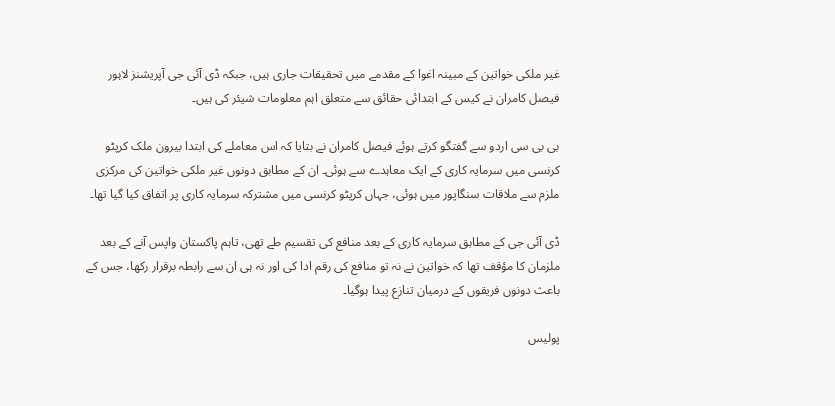غیر ملکی خواتین کے مبینہ اغوا کے مقدمے میں تحقیقات جاری ہیں، جبکہ ڈی آئی جی آپریشنز لاہور فیصل کامران نے کیس کے ابتدائی حقائق سے متعلق اہم معلومات شیئر کی ہیں۔

بی بی سی اردو سے گفتگو کرتے ہوئے فیصل کامران نے بتایا کہ اس معاملے کی ابتدا بیرون ملک کرپٹو کرنسی میں سرمایہ کاری کے ایک معاہدے سے ہوئی۔ ان کے مطابق دونوں غیر ملکی خواتین کی مرکزی ملزم سے ملاقات سنگاپور میں ہوئی، جہاں کرپٹو کرنسی میں مشترکہ سرمایہ کاری پر اتفاق کیا گیا تھا۔

ڈی آئی جی کے مطابق سرمایہ کاری کے بعد منافع کی تقسیم طے تھی، تاہم پاکستان واپس آنے کے بعد ملزمان کا مؤقف تھا کہ خواتین نے نہ تو منافع کی رقم ادا کی اور نہ ہی ان سے رابطہ برقرار رکھا، جس کے باعث دونوں فریقوں کے درمیان تنازع پیدا ہوگیا۔

پولیس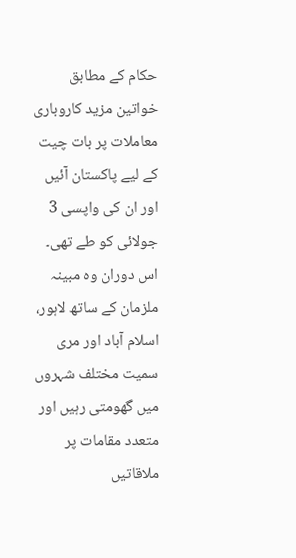حکام کے مطابق خواتین مزید کاروباری معاملات پر بات چیت کے لیے پاکستان آئیں اور ان کی واپسی 3 جولائی کو طے تھی۔ اس دوران وہ مبینہ ملزمان کے ساتھ لاہور، اسلام آباد اور مری سمیت مختلف شہروں میں گھومتی رہیں اور متعدد مقامات پر ملاقاتیں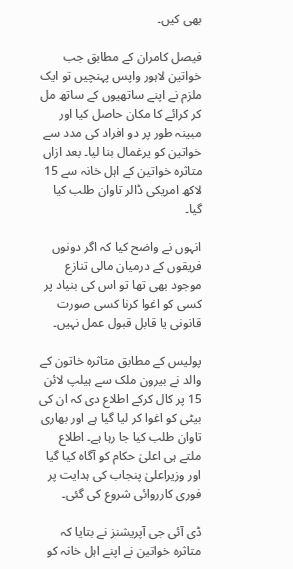بھی کیں۔

فیصل کامران کے مطابق جب خواتین لاہور واپس پہنچیں تو ایک ملزم نے اپنے ساتھیوں کے ساتھ مل کر کرائے کا مکان حاصل کیا اور مبینہ طور پر دو افراد کی مدد سے خواتین کو یرغمال بنا لیا۔ بعد ازاں متاثرہ خواتین کے اہل خانہ سے 15 لاکھ امریکی ڈالر تاوان طلب کیا گیا۔

انہوں نے واضح کیا کہ اگر دونوں فریقوں کے درمیان مالی تنازع موجود بھی تھا تو اس کی بنیاد پر کسی کو اغوا کرنا کسی صورت قانونی یا قابل قبول عمل نہیں۔

پولیس کے مطابق متاثرہ خاتون کے والد نے بیرون ملک سے ہیلپ لائن 15 پر کال کرکے اطلاع دی کہ ان کی بیٹی کو اغوا کر لیا گیا ہے اور بھاری تاوان طلب کیا جا رہا ہے۔ اطلاع ملتے ہی اعلیٰ حکام کو آگاہ کیا گیا اور وزیراعلیٰ پنجاب کی ہدایت پر فوری کارروائی شروع کی گئی۔

ڈی آئی جی آپریشنز نے بتایا کہ متاثرہ خواتین نے اپنے اہل خانہ کو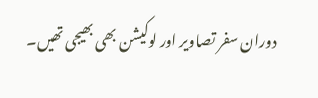دوران سفر تصاویر اور لوکیشن بھی بھیجی تھیں۔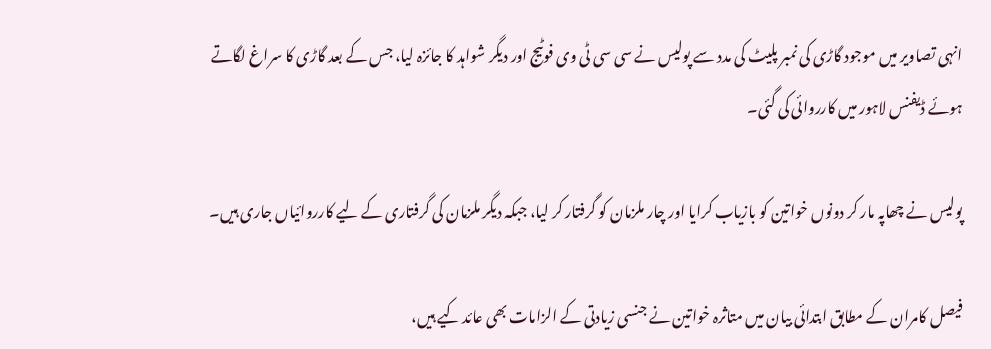انہی تصاویر میں موجود گاڑی کی نمبر پلیٹ کی مدد سے پولیس نے سی سی ٹی وی فوٹیج اور دیگر شواہد کا جائزہ لیا، جس کے بعد گاڑی کا سراغ لگاتے ہوئے ڈیفنس لاہور میں کارروائی کی گئی۔

پولیس نے چھاپہ مار کر دونوں خواتین کو بازیاب کرایا اور چار ملزمان کو گرفتار کر لیا، جبکہ دیگر ملزمان کی گرفتاری کے لیے کارروائیاں جاری ہیں۔

فیصل کامران کے مطابق ابتدائی بیان میں متاثرہ خواتین نے جنسی زیادتی کے الزامات بھی عائد کیے ہیں،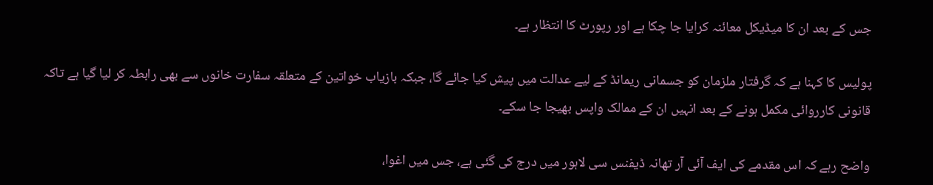جس کے بعد ان کا میڈیکل معائنہ کرایا جا چکا ہے اور رپورٹ کا انتظار ہے۔

پولیس کا کہنا ہے کہ گرفتار ملزمان کو جسمانی ریمانڈ کے لیے عدالت میں پیش کیا جائے گا، جبکہ بازیاب خواتین کے متعلقہ سفارت خانوں سے بھی رابطہ کر لیا گیا ہے تاکہ قانونی کارروائی مکمل ہونے کے بعد انہیں ان کے ممالک واپس بھیجا جا سکے۔

واضح رہے کہ اس مقدمے کی ایف آئی آر تھانہ ڈیفنس سی لاہور میں درج کی گئی ہے، جس میں اغوا،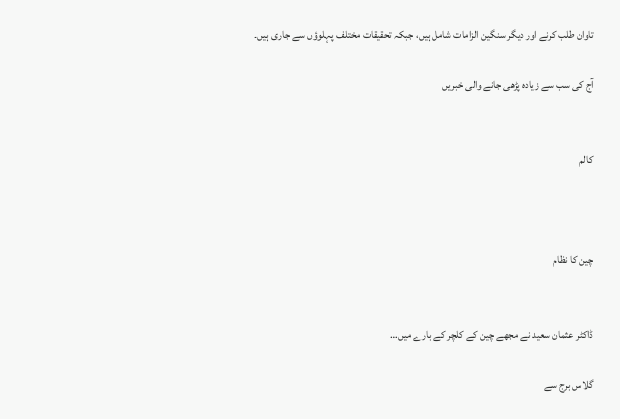تاوان طلب کرنے اور دیگر سنگین الزامات شامل ہیں، جبکہ تحقیقات مختلف پہلوؤں سے جاری ہیں۔

آج کی سب سے زیادہ پڑھی جانے والی خبریں


کالم



چین کا نظام


ڈاکٹر عثمان سعید نے مجھے چین کے کلچر کے بارے میں…

گلاس برج سے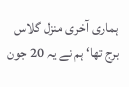ہماری آخری منزل گلاس برج تھا‘ ہم نے یہ 20 جون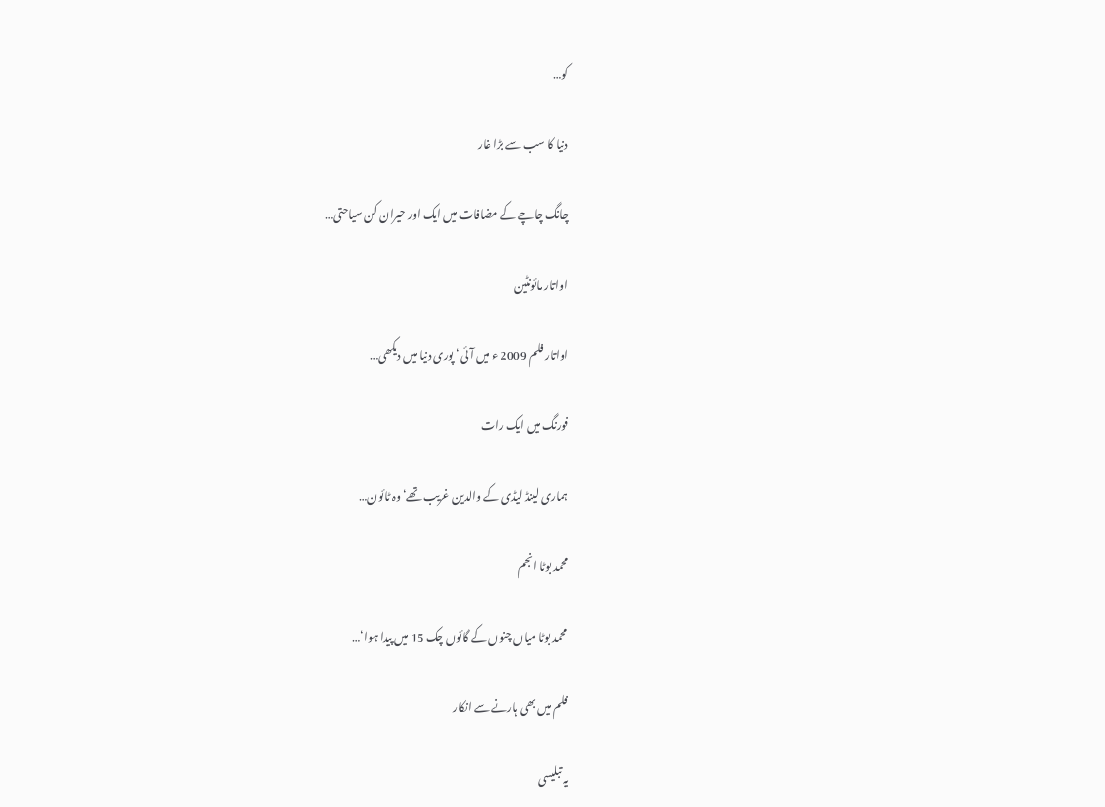کو…

دنیا کا سب سے بڑا غار

چانگ چاچے کے مضافات میں ایک اور حیران کن سیاحتی…

اواتار مائونٹین

اواتار فلم 2009 ء میں آئی‘ پوری دنیا میں دیکھی…

فورنگ میں ایک رات

ہماری لینڈ لیڈی کے والدین غریب تھے‘ وہ ٹائون…

محمد بوٹا انجم

محمد بوٹا میاں چنوں کے گائوں چک 15 میں پیدا ہوا‘…

فلم میں بھی ہارنے سے انکار

یہ تبلیسی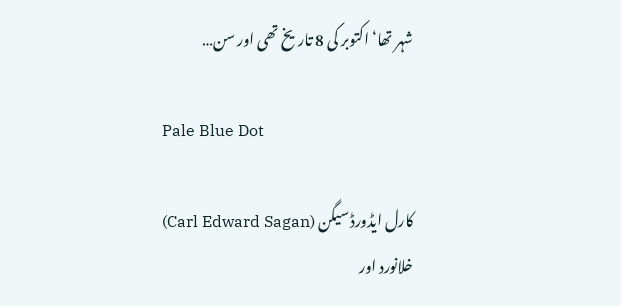شہر تھا‘ اکتوبر کی 8 تاریخ تھی اور سن…

Pale Blue Dot

کارل ایڈورڈ سیگن (Carl Edward Sagan) خلانورد اور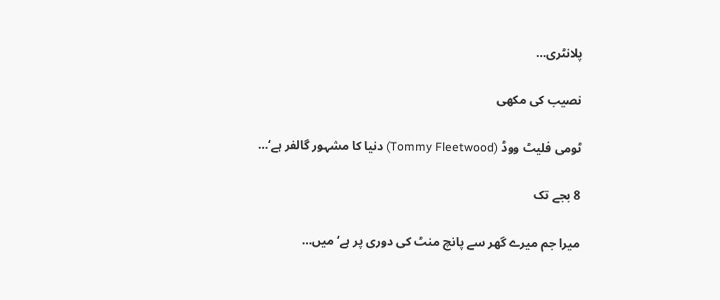پلانٹری…

نصیب کی مکھی

ٹومی فلیٹ ووڈ (Tommy Fleetwood) دنیا کا مشہور گالفر ہے‘…

8 بجے تک

میرا جم میرے گھر سے پانچ منٹ کی دوری پر ہے‘ میں…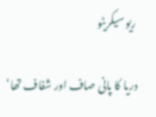ریو سیکریٹو

دریا کا پانی صاف اور شفاف تھا‘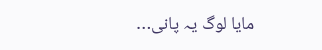مایا لوگ یہ پانی…